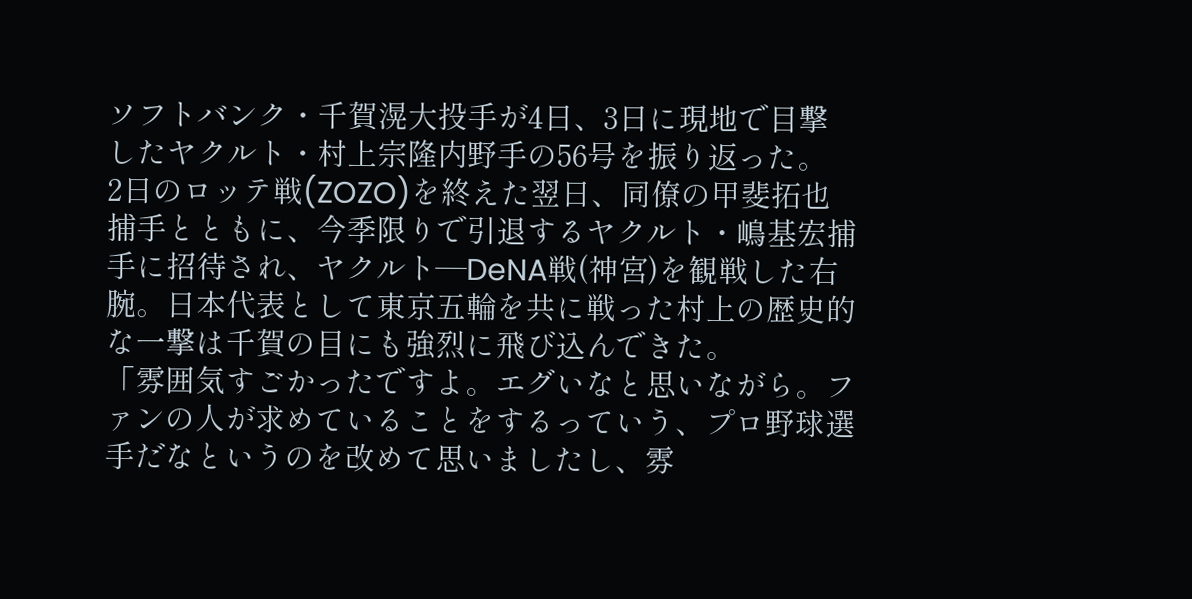ソフトバンク・千賀滉大投手が4日、3日に現地で目撃したヤクルト・村上宗隆内野手の56号を振り返った。
2日のロッテ戦(ZOZO)を終えた翌日、同僚の甲斐拓也捕手とともに、今季限りで引退するヤクルト・嶋基宏捕手に招待され、ヤクルト―DeNA戦(神宮)を観戦した右腕。日本代表として東京五輪を共に戦った村上の歴史的な一撃は千賀の目にも強烈に飛び込んできた。
「雰囲気すごかったですよ。エグいなと思いながら。ファンの人が求めていることをするっていう、プロ野球選手だなというのを改めて思いましたし、雰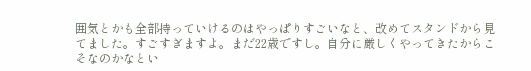囲気とかも全部持っていけるのはやっぱりすごいなと、改めてスタンドから見てました。すごすぎますよ。まだ22歳ですし。自分に厳しくやってきたからこそなのかなとい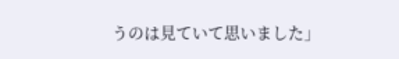うのは見ていて思いました」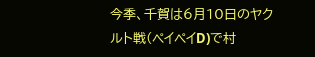今季、千賀は6月10日のヤクルト戦(ペイペイD)で村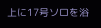上に17号ソロを浴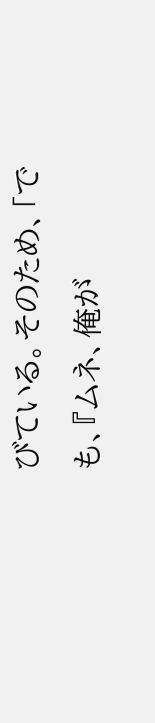びている。そのため、「でも、『ムネ、俺が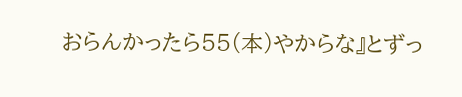おらんかったら55(本)やからな』とずっ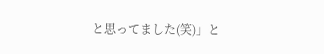と思ってました(笑)」と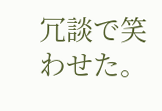冗談で笑わせた。